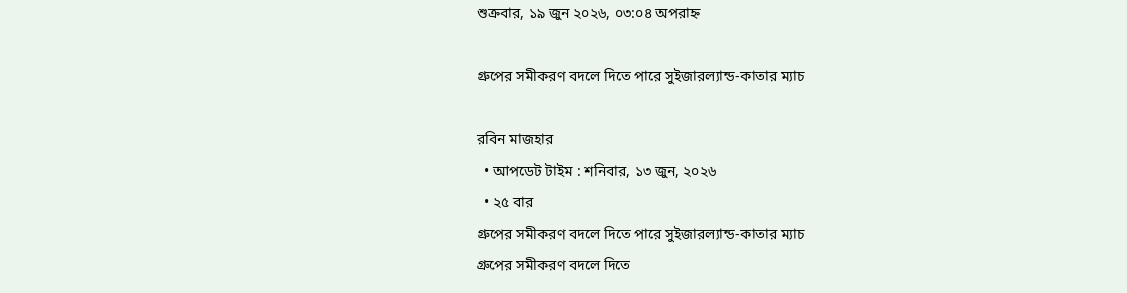শুক্রবার, ১৯ জুন ২০২৬, ০৩:০৪ অপরাহ্ন

গ্রুপের সমীকরণ বদলে দিতে পারে সুইজারল্যান্ড-কাতার ম্যাচ

রবিন মাজহার
  • আপডেট টাইম : শনিবার, ১৩ জুন, ২০২৬
  • ২৫ বার
গ্রুপের সমীকরণ বদলে দিতে পারে সুইজারল্যান্ড-কাতার ম্যাচ
গ্রুপের সমীকরণ বদলে দিতে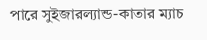পারে সুইজারল্যান্ড-কাতার ম্যাচ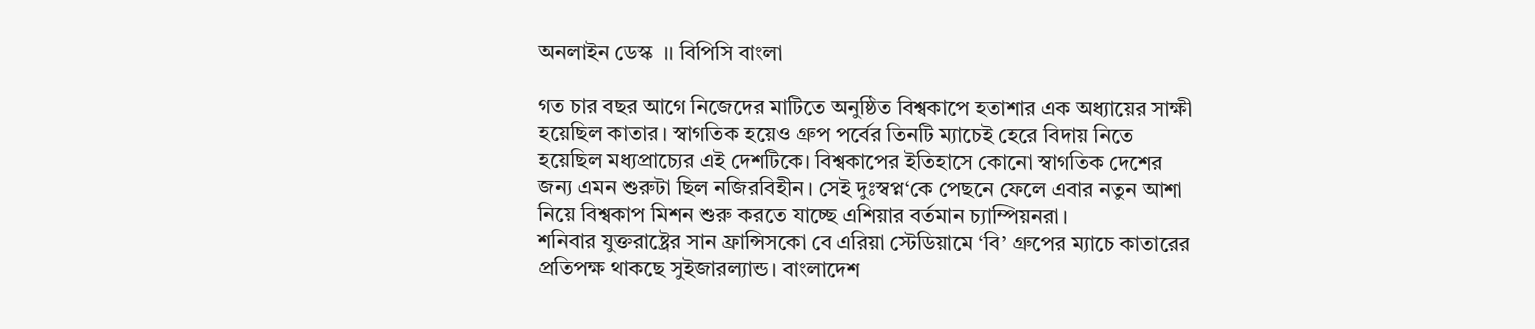অনলাইন ডেস্ক  ।। বিপিসি বাংলা

গত চার বছর আগে নিজেদের মাটিতে অনুষ্ঠিত বিশ্বকাপে হতাশার এক অধ্যায়ের সাক্ষী হয়েছিল কাতার। স্বাগতিক হয়েও গ্রুপ পর্বের তিনটি ম্যাচেই হেরে বিদায় নিতে হয়েছিল মধ্যপ্রাচ্যের এই দেশটিকে। বিশ্বকাপের ইতিহাসে কোনো স্বাগতিক দেশের জন্য এমন শুরুটা ছিল নজিরবিহীন। সেই দুঃস্বপ্ন‘কে পেছনে ফেলে এবার নতুন আশা নিয়ে বিশ্বকাপ মিশন শুরু করতে যাচ্ছে এশিয়ার বর্তমান চ্যাম্পিয়নরা।
শনিবার যুক্তরাষ্ট্রের সান ফ্রান্সিসকো বে এরিয়া স্টেডিয়ামে ‘বি’ গ্রুপের ম্যাচে কাতারের প্রতিপক্ষ থাকছে সুইজারল্যান্ড। বাংলাদেশ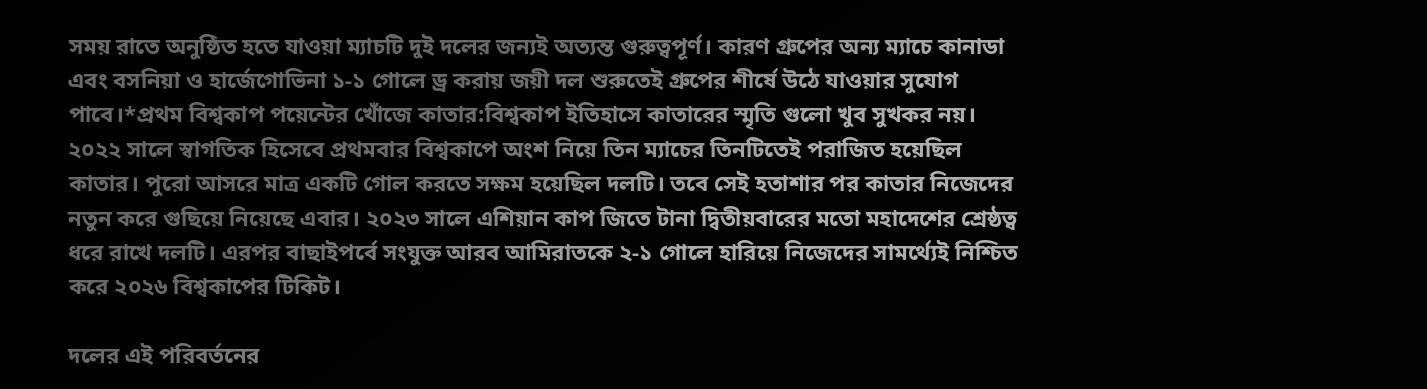সময় রাতে অনুষ্ঠিত হতে যাওয়া ম্যাচটি দুই দলের জন্যই অত্যন্ত গুরুত্বপূর্ণ। কারণ গ্রুপের অন্য ম্যাচে কানাডা এবং বসনিয়া ও হার্জেগোভিনা ১-১ গোলে ড্র করায় জয়ী দল শুরুতেই গ্রুপের শীর্ষে উঠে যাওয়ার সুযোগ পাবে।*প্রথম বিশ্বকাপ পয়েন্টের খোঁজে কাতার:বিশ্বকাপ ইতিহাসে কাতারের স্মৃতি গুলো খুব সুখকর নয়। ২০২২ সালে স্বাগতিক হিসেবে প্রথমবার বিশ্বকাপে অংশ নিয়ে তিন ম্যাচের তিনটিতেই পরাজিত হয়েছিল কাতার। পুরো আসরে মাত্র একটি গোল করতে সক্ষম হয়েছিল দলটি। তবে সেই হতাশার পর কাতার নিজেদের নতুন করে গুছিয়ে নিয়েছে এবার। ২০২৩ সালে এশিয়ান কাপ জিতে টানা দ্বিতীয়বারের মতো মহাদেশের শ্রেষ্ঠত্ব ধরে রাখে দলটি। এরপর বাছাইপর্বে সংযুক্ত আরব আমিরাতকে ২-১ গোলে হারিয়ে নিজেদের সামর্থ্যেই নিশ্চিত করে ২০২৬ বিশ্বকাপের টিকিট।

দলের এই পরিবর্তনের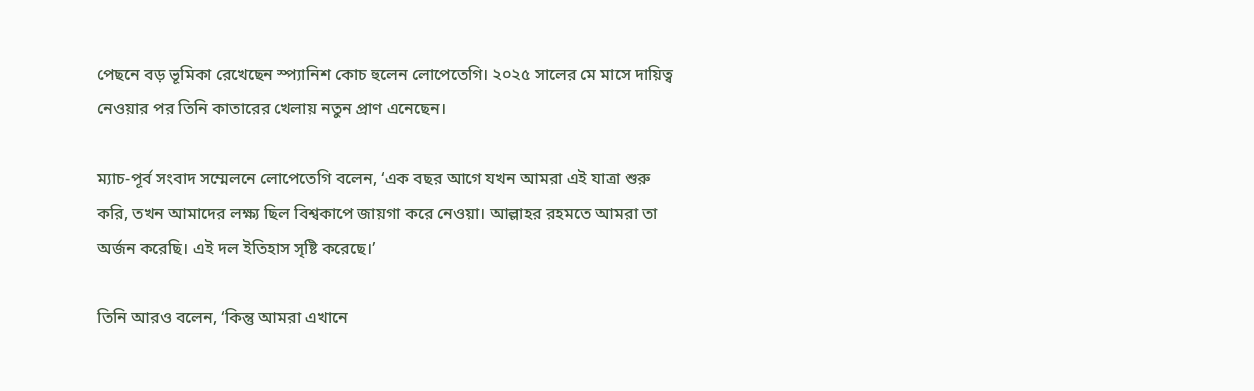পেছনে বড় ভূমিকা রেখেছেন স্প্যানিশ কোচ হুলেন লোপেতেগি। ২০২৫ সালের মে মাসে দায়িত্ব নেওয়ার পর তিনি কাতারের খেলায় নতুন প্রাণ এনেছেন।

ম্যাচ-পূর্ব সংবাদ সম্মেলনে লোপেতেগি বলেন, ‘এক বছর আগে যখন আমরা এই যাত্রা শুরু করি, তখন আমাদের লক্ষ্য ছিল বিশ্বকাপে জায়গা করে নেওয়া। আল্লাহর রহমতে আমরা তা অর্জন করেছি। এই দল ইতিহাস সৃষ্টি করেছে।’

তিনি আরও বলেন, ‘কিন্তু আমরা এখানে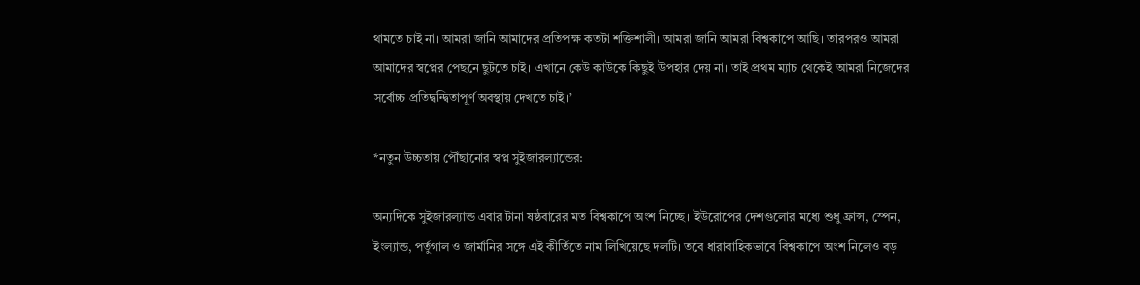থামতে চাই না। আমরা জানি আমাদের প্রতিপক্ষ কতটা শক্তিশালী। আমরা জানি আমরা বিশ্বকাপে আছি। তারপরও আমরা আমাদের স্বপ্নের পেছনে ছুটতে চাই। এখানে কেউ কাউকে কিছুই উপহার দেয় না। তাই প্রথম ম্যাচ থেকেই আমরা নিজেদের সর্বোচ্চ প্রতিদ্বন্দ্বিতাপূর্ণ অবস্থায় দেখতে চাই।’

*নতুন উচ্চতায় পৌঁছানোর স্বপ্ন সুইজারল্যান্ডের:

অন্যদিকে সুইজারল্যান্ড এবার টানা ষষ্ঠবারের মত বিশ্বকাপে অংশ নিচ্ছে। ইউরোপের দেশগুলোর মধ্যে শুধু ফ্রান্স, স্পেন, ইংল্যান্ড, পর্তুগাল ও জার্মানির সঙ্গে এই কীর্তিতে নাম লিখিয়েছে দলটি। তবে ধারাবাহিকভাবে বিশ্বকাপে অংশ নিলেও বড়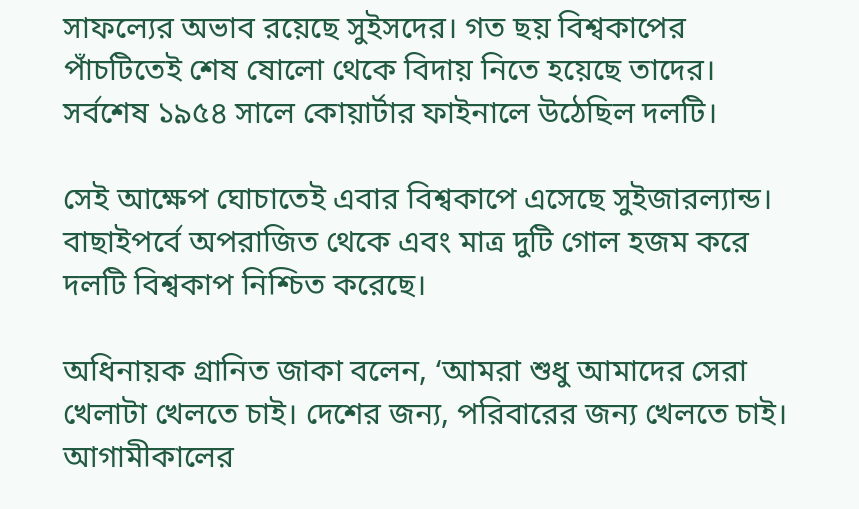সাফল্যের অভাব রয়েছে সুইসদের। গত ছয় বিশ্বকাপের পাঁচটিতেই শেষ ষোলো থেকে বিদায় নিতে হয়েছে তাদের। সর্বশেষ ১৯৫৪ সালে কোয়ার্টার ফাইনালে উঠেছিল দলটি।

সেই আক্ষেপ ঘোচাতেই এবার বিশ্বকাপে এসেছে সুইজারল্যান্ড। বাছাইপর্বে অপরাজিত থেকে এবং মাত্র দুটি গোল হজম করে দলটি বিশ্বকাপ নিশ্চিত করেছে।

অধিনায়ক গ্রানিত জাকা বলেন, ‘আমরা শুধু আমাদের সেরা খেলাটা খেলতে চাই। দেশের জন্য, পরিবারের জন্য খেলতে চাই। আগামীকালের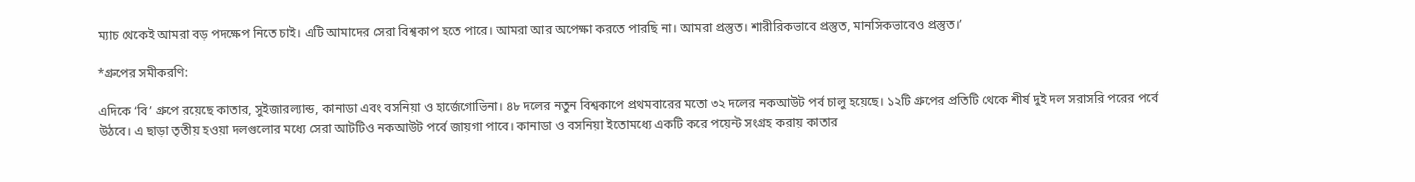ম্যাচ থেকেই আমরা বড় পদক্ষেপ নিতে চাই। এটি আমাদের সেরা বিশ্বকাপ হতে পারে। আমরা আর অপেক্ষা করতে পারছি না। আমরা প্রস্তুত। শারীরিকভাবে প্রস্তুত, মানসিকভাবেও প্রস্তুত।’

*গ্রুপের সমীকরণি:

এদিকে ‘বি’ গ্রুপে রয়েছে কাতার, সুইজারল্যান্ড, কানাডা এবং বসনিয়া ও হার্জেগোভিনা। ৪৮ দলের নতুন বিশ্বকাপে প্রথমবারের মতো ৩২ দলের নকআউট পর্ব চালু হয়েছে। ১২টি গ্রুপের প্রতিটি থেকে শীর্ষ দুই দল সরাসরি পরের পর্বে উঠবে। এ ছাড়া তৃতীয় হওয়া দলগুলোর মধ্যে সেরা আটটিও নকআউট পর্বে জায়গা পাবে। কানাডা ও বসনিয়া ইতোমধ্যে একটি করে পয়েন্ট সংগ্রহ করায় কাতার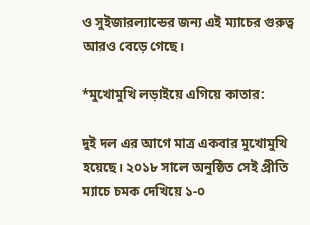ও সুইজারল্যান্ডের জন্য এই ম্যাচের গুরুত্ব আরও বেড়ে গেছে।

*মুখোমুখি লড়াইয়ে এগিয়ে কাতার:

দুই দল এর আগে মাত্র একবার মুখোমুখি হয়েছে। ২০১৮ সালে অনুষ্ঠিত সেই প্রীতি ম্যাচে চমক দেখিয়ে ১-০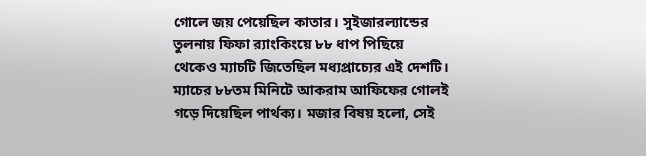গোলে জয় পেয়েছিল কাতার। সুইজারল্যান্ডের তুলনায় ফিফা র‌্যাংকিংয়ে ৮৮ ধাপ পিছিয়ে থেকেও ম্যাচটি জিতেছিল মধ্যপ্রাচ্যের এই দেশটি। ম্যাচের ৮৮তম মিনিটে আকরাম আফিফের গোলই গড়ে দিয়েছিল পার্থক্য। মজার বিষয় হলো, সেই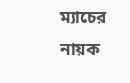ম্যাচের নায়ক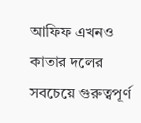আফিফ এখনও কাতার দলের সবচেয়ে গুরুত্বপূর্ণ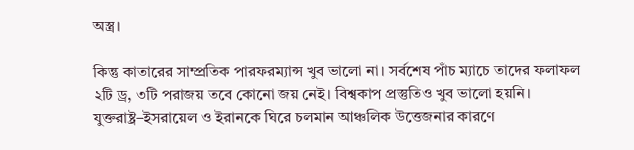অস্ত্র।

কিন্তু কাতারের সাম্প্রতিক পারফরম্যান্স খুব ভালো না। সর্বশেষ পাঁচ ম্যাচে তাদের ফলাফল ২টি ড্র, ৩টি পরাজয় তবে কোনো জয় নেই। বিশ্বকাপ প্রস্তুতিও খুব ভালো হয়নি। যুক্তরাষ্ট্র–ইসরায়েল ও ইরানকে ঘিরে চলমান আঞ্চলিক উত্তেজনার কারণে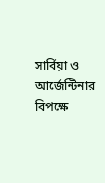সার্বিয়া ও আর্জেন্টিনার বিপক্ষে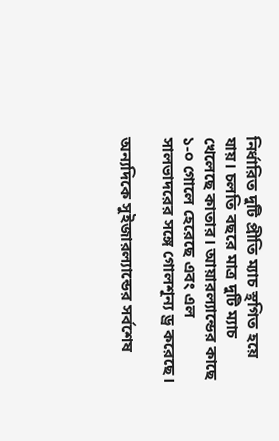নির্ধারিত দুটি প্রীতি ম্যাচ স্থগিত হয়ে যায়। চলতি বছরে মাত্র দুটি ম্যাচ খেলেছে কাতার। আয়ারল্যান্ডের কাছে ১-০ গোলে হেরেছে এবং এল সালভাদরের সঙ্গে গোলশূন্য ড্র করেছে।

অন্যদিকে সুইজারল্যান্ডের সর্বশেষ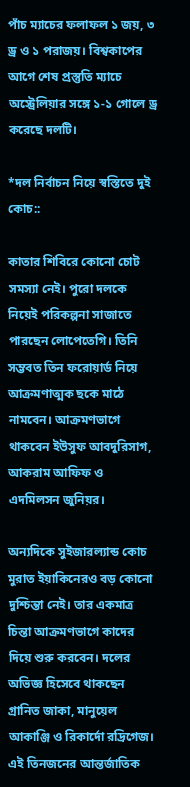পাঁচ ম্যাচের ফলাফল ১ জয়, ৩ ড্র ও ১ পরাজয়। বিশ্বকাপের আগে শেষ প্রস্তুতি ম্যাচে অস্ট্রেলিয়ার সঙ্গে ১-১ গোলে ড্র করেছে দলটি।

*দল নির্বাচন নিয়ে স্বস্তিতে দুই কোচ::

কাতার শিবিরে কোনো চোট সমস্যা নেই। পুরো দলকে নিয়েই পরিকল্পনা সাজাতে পারছেন লোপেতেগি। তিনি সম্ভবত তিন ফরোয়ার্ড নিয়ে আক্রমণাত্মক ছকে মাঠে নামবেন। আক্রমণভাগে থাকবেন ইউসুফ আবদুরিসাগ, আকরাম আফিফ ও এদমিলসন জুনিয়র।

অন্যদিকে সুইজারল্যান্ড কোচ মুরাত ইয়াকিনেরও বড় কোনো দুশ্চিন্তা নেই। তার একমাত্র চিন্তা আক্রমণভাগে কাদের দিয়ে শুরু করবেন। দলের অভিজ্ঞ হিসেবে থাকছেন গ্রানিত জাকা, মানুয়েল আকাঞ্জি ও রিকার্দো রদ্রিগেজ। এই তিনজনের আন্তর্জাতিক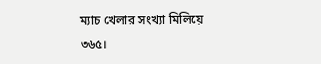ম্যাচ খেলার সংখ্যা মিলিয়ে ৩৬৫।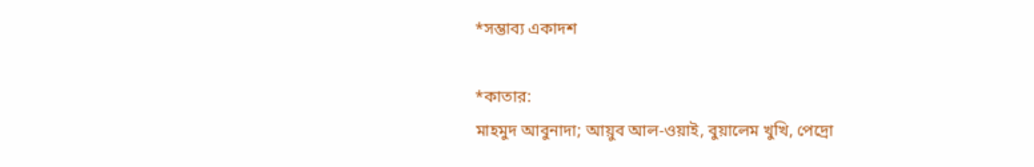*সম্ভাব্য একাদশ

*কাতার:
মাহমুদ আবুনাদা; আয়ুব আল-ওয়াই, বুয়ালেম খুখি, পেদ্রো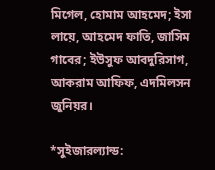মিগেল, হোমাম আহমেদ; ইসা লায়ে, আহমেদ ফাতি, জাসিম গাবের; ইউসুফ আবদুরিসাগ, আকরাম আফিফ, এদমিলসন জুনিয়র।

*সুইজারল্যান্ড: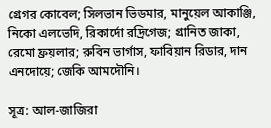গ্রেগর কোবেল; সিলভান ভিডমার, মানুয়েল আকাঞ্জি, নিকো এলভেদি, রিকার্দো রদ্রিগেজ; গ্রানিত জাকা, রেমো ফ্রয়লার; রুবিন ভার্গাস, ফাবিয়ান রিডার, দান এনদোয়ে; জেকি আমদৌনি।

সূত্র: আল-জাজিরা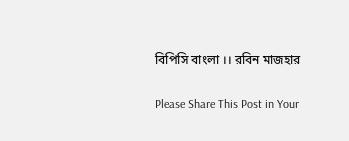বিপিসি বাংলা ।। রবিন মাজহার

Please Share This Post in Your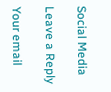Social Media

Leave a Reply

Your email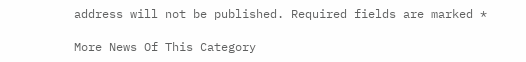address will not be published. Required fields are marked *

More News Of This Category